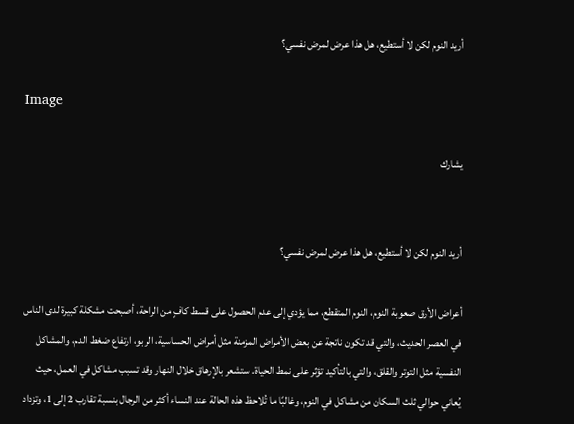أريد النوم لكن لا أستطيع، هل هذا عرض لمرض نفسي؟

Image

يشارك


أريد النوم لكن لا أستطيع، هل هذا عرض لمرض نفسي؟

أعراض الأرق صعوبة النوم، النوم المتقطع، مما يؤدي إلى عدم الحصول على قسط كافٍ من الراحة، أصبحت مشكلة كبيرة لدى الناس في العصر الحديث، والتي قد تكون ناتجة عن بعض الأمراض المزمنة مثل أمراض الحساسية، الربو، ارتفاع ضغط الدم، والمشاكل النفسية مثل التوتر والقلق، والتي بالتأكيد تؤثر على نمط الحياة. ستشعر بالإرهاق خلال النهار وقد تسبب مشاكل في العمل، حيث يُعاني حوالي ثلث السكان من مشاكل في النوم، وغالبًا ما تُلاحظ هذه الحالة عند النساء أكثر من الرجال بنسبة تقارب 2 إلى 1، وتزداد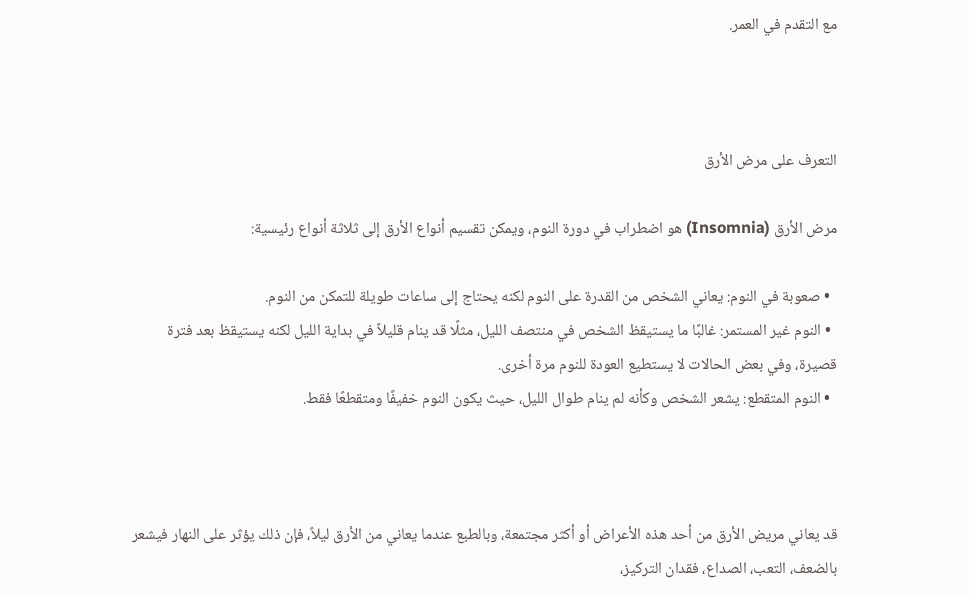مع التقدم في العمر.



التعرف على مرض الأرق

مرض الأرق (Insomnia) هو اضطراب في دورة النوم، ويمكن تقسيم أنواع الأرق إلى ثلاثة أنواع رئيسية:

  • صعوبة في النوم: يعاني الشخص من القدرة على النوم لكنه يحتاج إلى ساعات طويلة للتمكن من النوم.
  • النوم غير المستمر: غالبًا ما يستيقظ الشخص في منتصف الليل، مثلًا قد ينام قليلاً في بداية الليل لكنه يستيقظ بعد فترة قصيرة، وفي بعض الحالات لا يستطيع العودة للنوم مرة أخرى.
  • النوم المتقطع: يشعر الشخص وكأنه لم ينام طوال الليل، حيث يكون النوم خفيفًا ومتقطعًا فقط.



قد يعاني مريض الأرق من أحد هذه الأعراض أو أكثر مجتمعة، وبالطبع عندما يعاني من الأرق ليلاً، فإن ذلك يؤثر على النهار فيشعر بالضعف، التعب، الصداع، فقدان التركيز،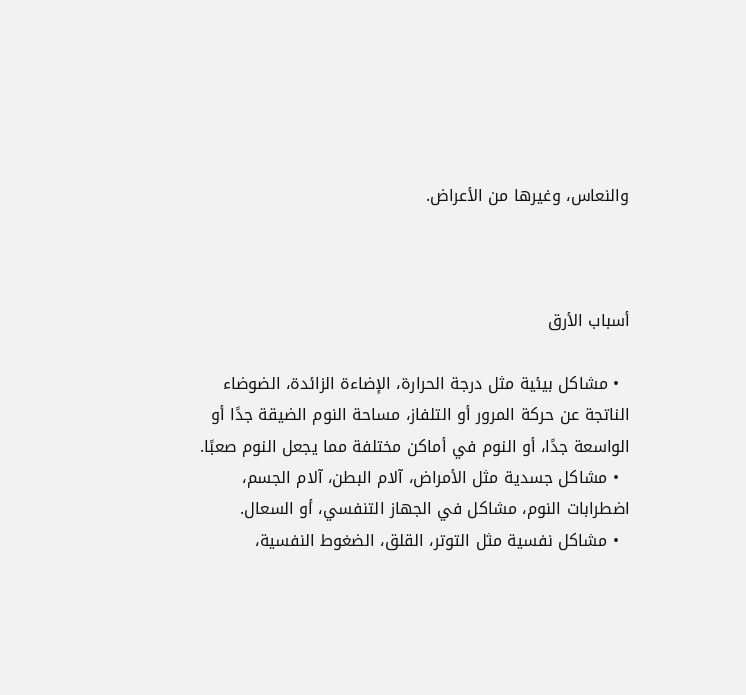والنعاس، وغيرها من الأعراض.



أسباب الأرق

  • مشاكل بيئية مثل درجة الحرارة، الإضاءة الزائدة، الضوضاء الناتجة عن حركة المرور أو التلفاز، مساحة النوم الضيقة جدًا أو الواسعة جدًا، أو النوم في أماكن مختلفة مما يجعل النوم صعبًا.
  • مشاكل جسدية مثل الأمراض، آلام البطن، آلام الجسم، اضطرابات النوم، مشاكل في الجهاز التنفسي، أو السعال.
  • مشاكل نفسية مثل التوتر، القلق، الضغوط النفسية،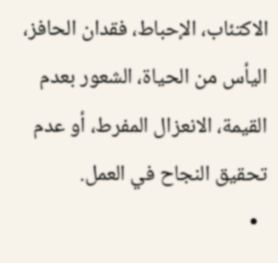الاكتئاب، الإحباط، فقدان الحافز، اليأس من الحياة، الشعور بعدم القيمة، الانعزال المفرط، أو عدم تحقيق النجاح في العمل.
  •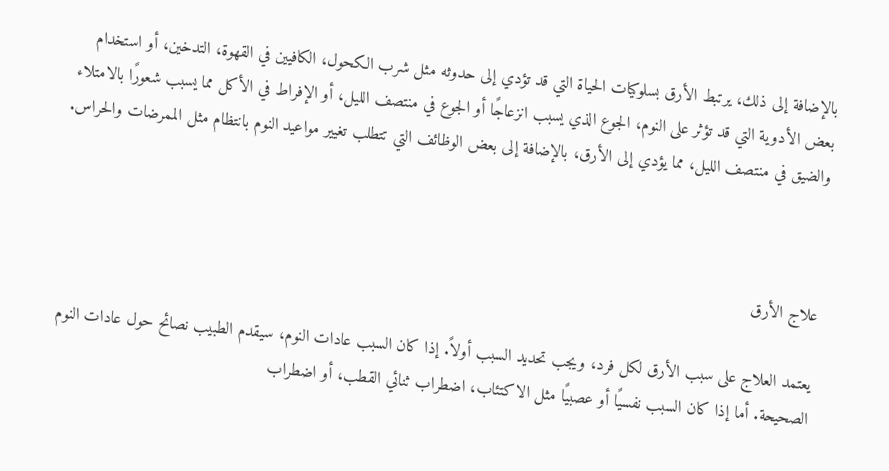بالإضافة إلى ذلك، يرتبط الأرق بسلوكيات الحياة التي قد تؤدي إلى حدوثه مثل شرب الكحول، الكافيين في القهوة، التدخين، أو استخدام بعض الأدوية التي قد تؤثر على النوم، الجوع الذي يسبب انزعاجًا أو الجوع في منتصف الليل، أو الإفراط في الأكل مما يسبب شعورًا بالامتلاء والضيق في منتصف الليل، مما يؤدي إلى الأرق، بالإضافة إلى بعض الوظائف التي تتطلب تغيير مواعيد النوم بانتظام مثل الممرضات والحراس.



علاج الأرق

يعتمد العلاج على سبب الأرق لكل فرد، ويجب تحديد السبب أولاً. إذا كان السبب عادات النوم، سيقدم الطبيب نصائح حول عادات النوم الصحيحة. أما إذا كان السبب نفسيًا أو عصبيًا مثل الاكتئاب، اضطراب ثنائي القطب، أو اضطراب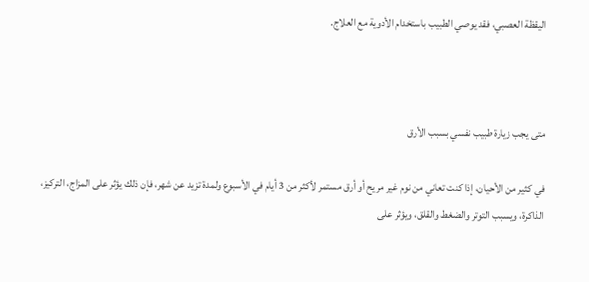اليقظة العصبي، فقد يوصي الطبيب باستخدام الأدوية مع العلاج.



متى يجب زيارة طبيب نفسي بسبب الأرق

في كثير من الأحيان، إذا كنت تعاني من نوم غير مريح أو أرق مستمر لأكثر من 3 أيام في الأسبوع ولمدة تزيد عن شهر، فإن ذلك يؤثر على المزاج، التركيز، الذاكرة، ويسبب التوتر والضغط والقلق، ويؤثر على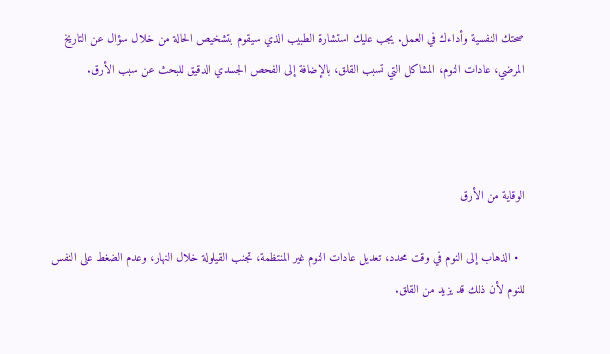صحتك النفسية وأداءك في العمل. يجب عليك استشارة الطبيب الذي سيقوم بتشخيص الحالة من خلال سؤال عن التاريخ المرضي، عادات النوم، المشاكل التي تسبب القلق، بالإضافة إلى الفحص الجسدي الدقيق للبحث عن سبب الأرق.



الوقاية من الأرق

  • الذهاب إلى النوم في وقت محدد، تعديل عادات النوم غير المنتظمة، تجنب القيلولة خلال النهار، وعدم الضغط على النفس للنوم لأن ذلك قد يزيد من القلق.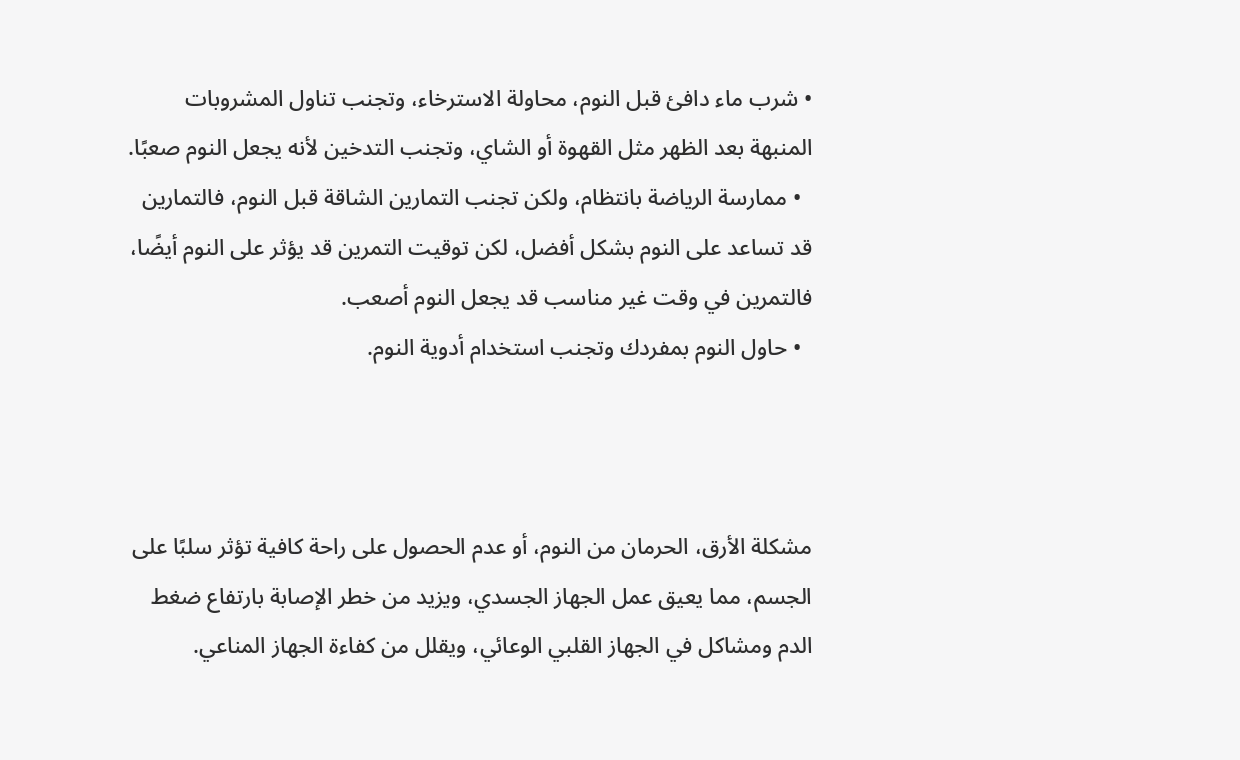• شرب ماء دافئ قبل النوم، محاولة الاسترخاء، وتجنب تناول المشروبات المنبهة بعد الظهر مثل القهوة أو الشاي، وتجنب التدخين لأنه يجعل النوم صعبًا.
  • ممارسة الرياضة بانتظام، ولكن تجنب التمارين الشاقة قبل النوم، فالتمارين قد تساعد على النوم بشكل أفضل، لكن توقيت التمرين قد يؤثر على النوم أيضًا، فالتمرين في وقت غير مناسب قد يجعل النوم أصعب.
  • حاول النوم بمفردك وتجنب استخدام أدوية النوم.



مشكلة الأرق، الحرمان من النوم، أو عدم الحصول على راحة كافية تؤثر سلبًا على الجسم، مما يعيق عمل الجهاز الجسدي، ويزيد من خطر الإصابة بارتفاع ضغط الدم ومشاكل في الجهاز القلبي الوعائي، ويقلل من كفاءة الجهاز المناعي.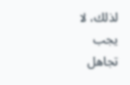لذلك، لا يجب تجاهل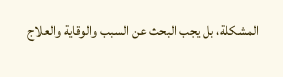المشكلة، بل يجب البحث عن السبب والوقاية والعلاج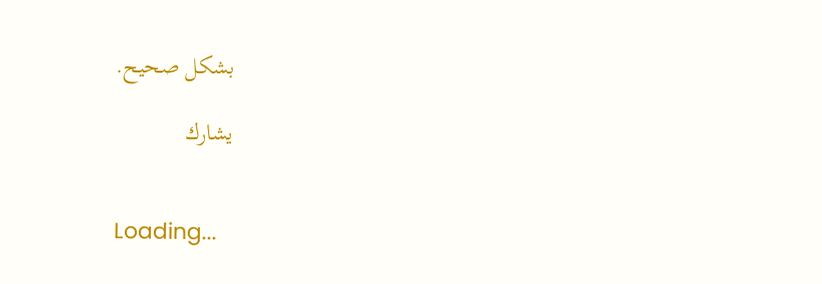بشكل صحيح.

يشارك


Loading...